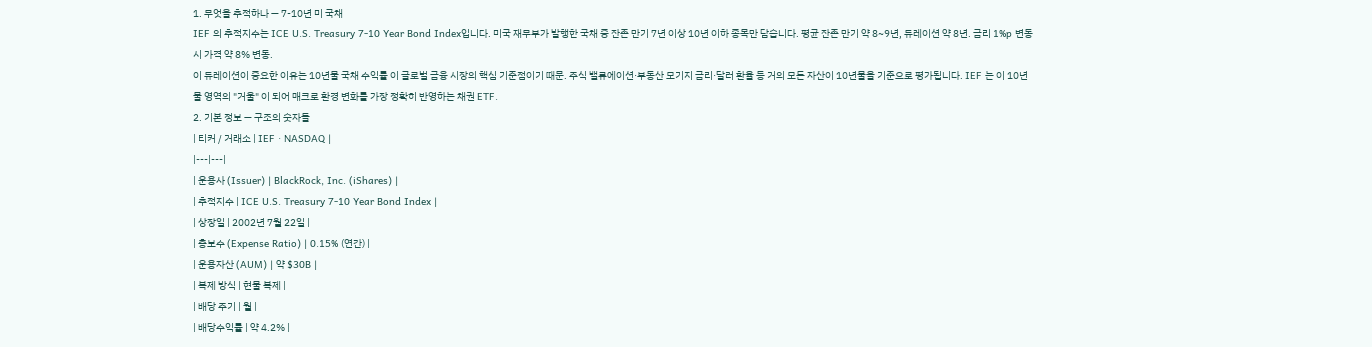1. 무엇을 추적하나 — 7-10년 미 국채
IEF 의 추적지수는 ICE U.S. Treasury 7-10 Year Bond Index입니다. 미국 재무부가 발행한 국채 중 잔존 만기 7년 이상 10년 이하 종목만 담습니다. 평균 잔존 만기 약 8~9년, 듀레이션 약 8년. 금리 1%p 변동 시 가격 약 8% 변동.
이 듀레이션이 중요한 이유는 10년물 국채 수익률 이 글로벌 금융 시장의 핵심 기준점이기 때문. 주식 밸류에이션·부동산 모기지 금리·달러 환율 등 거의 모든 자산이 10년물을 기준으로 평가됩니다. IEF 는 이 10년물 영역의 "거울" 이 되어 매크로 환경 변화를 가장 정확히 반영하는 채권 ETF.
2. 기본 정보 — 구조의 숫자들
| 티커 / 거래소 | IEF · NASDAQ |
|---|---|
| 운용사 (Issuer) | BlackRock, Inc. (iShares) |
| 추적지수 | ICE U.S. Treasury 7-10 Year Bond Index |
| 상장일 | 2002년 7월 22일 |
| 총보수 (Expense Ratio) | 0.15% (연간) |
| 운용자산 (AUM) | 약 $30B |
| 복제 방식 | 현물 복제 |
| 배당 주기 | 월 |
| 배당수익률 | 약 4.2% |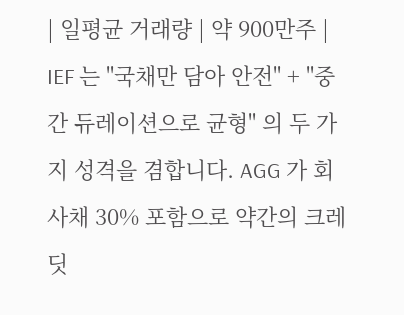| 일평균 거래량 | 약 900만주 |
IEF 는 "국채만 담아 안전" + "중간 듀레이션으로 균형" 의 두 가지 성격을 겸합니다. AGG 가 회사채 30% 포함으로 약간의 크레딧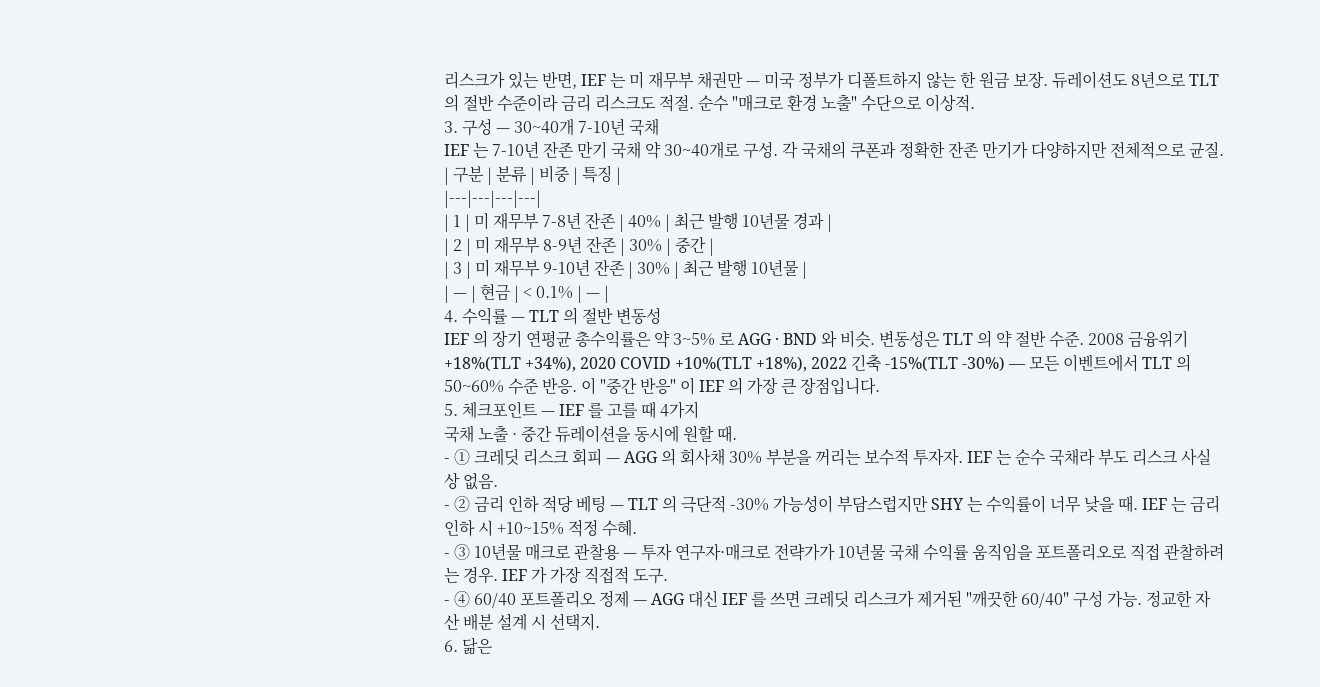리스크가 있는 반면, IEF 는 미 재무부 채권만 — 미국 정부가 디폴트하지 않는 한 원금 보장. 듀레이션도 8년으로 TLT 의 절반 수준이라 금리 리스크도 적절. 순수 "매크로 환경 노출" 수단으로 이상적.
3. 구성 — 30~40개 7-10년 국채
IEF 는 7-10년 잔존 만기 국채 약 30~40개로 구성. 각 국채의 쿠폰과 정확한 잔존 만기가 다양하지만 전체적으로 균질.
| 구분 | 분류 | 비중 | 특징 |
|---|---|---|---|
| 1 | 미 재무부 7-8년 잔존 | 40% | 최근 발행 10년물 경과 |
| 2 | 미 재무부 8-9년 잔존 | 30% | 중간 |
| 3 | 미 재무부 9-10년 잔존 | 30% | 최근 발행 10년물 |
| — | 현금 | < 0.1% | — |
4. 수익률 — TLT 의 절반 변동성
IEF 의 장기 연평균 총수익률은 약 3~5% 로 AGG · BND 와 비슷. 변동성은 TLT 의 약 절반 수준. 2008 금융위기 +18%(TLT +34%), 2020 COVID +10%(TLT +18%), 2022 긴축 -15%(TLT -30%) — 모든 이벤트에서 TLT 의 50~60% 수준 반응. 이 "중간 반응" 이 IEF 의 가장 큰 장점입니다.
5. 체크포인트 — IEF 를 고를 때 4가지
국채 노출 · 중간 듀레이션을 동시에 원할 때.
- ① 크레딧 리스크 회피 — AGG 의 회사채 30% 부분을 꺼리는 보수적 투자자. IEF 는 순수 국채라 부도 리스크 사실상 없음.
- ② 금리 인하 적당 베팅 — TLT 의 극단적 -30% 가능성이 부담스럽지만 SHY 는 수익률이 너무 낮을 때. IEF 는 금리 인하 시 +10~15% 적정 수혜.
- ③ 10년물 매크로 관찰용 — 투자 연구자·매크로 전략가가 10년물 국채 수익률 움직임을 포트폴리오로 직접 관찰하려는 경우. IEF 가 가장 직접적 도구.
- ④ 60/40 포트폴리오 정제 — AGG 대신 IEF 를 쓰면 크레딧 리스크가 제거된 "깨끗한 60/40" 구성 가능. 정교한 자산 배분 설계 시 선택지.
6. 닮은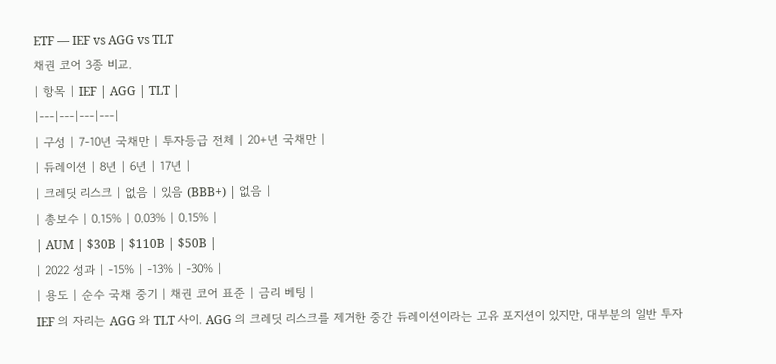ETF — IEF vs AGG vs TLT
채권 코어 3종 비교.
| 항목 | IEF | AGG | TLT |
|---|---|---|---|
| 구성 | 7-10년 국채만 | 투자등급 전체 | 20+년 국채만 |
| 듀레이션 | 8년 | 6년 | 17년 |
| 크레딧 리스크 | 없음 | 있음 (BBB+) | 없음 |
| 총보수 | 0.15% | 0.03% | 0.15% |
| AUM | $30B | $110B | $50B |
| 2022 성과 | -15% | -13% | -30% |
| 용도 | 순수 국채 중기 | 채권 코어 표준 | 금리 베팅 |
IEF 의 자리는 AGG 와 TLT 사이. AGG 의 크레딧 리스크를 제거한 중간 듀레이션이라는 고유 포지션이 있지만, 대부분의 일반 투자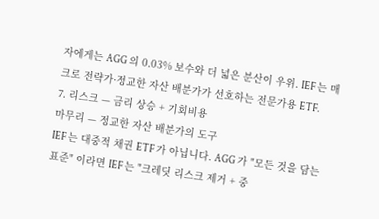자에게는 AGG 의 0.03% 보수와 더 넓은 분산이 우위. IEF 는 매크로 전략가·정교한 자산 배분가가 선호하는 전문가용 ETF.
7. 리스크 — 금리 상승 + 기회비용
마무리 — 정교한 자산 배분가의 도구
IEF 는 대중적 채권 ETF 가 아닙니다. AGG 가 "모든 것을 담는 표준" 이라면 IEF 는 "크레딧 리스크 제거 + 중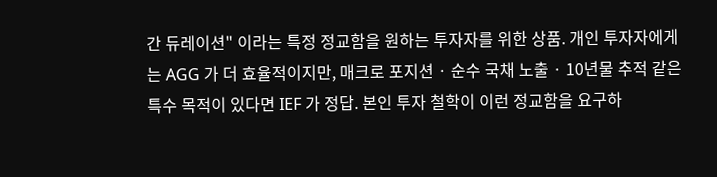간 듀레이션" 이라는 특정 정교함을 원하는 투자자를 위한 상품. 개인 투자자에게는 AGG 가 더 효율적이지만, 매크로 포지션 · 순수 국채 노출 · 10년물 추적 같은 특수 목적이 있다면 IEF 가 정답. 본인 투자 철학이 이런 정교함을 요구하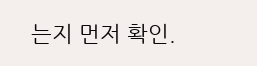는지 먼저 확인.